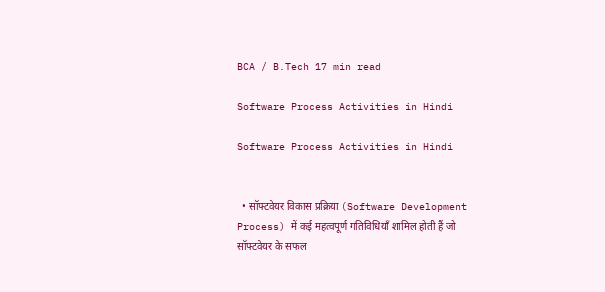BCA / B.Tech 17 min read

Software Process Activities in Hindi

Software Process Activities in Hindi


  • सॉफ्टवेयर विकास प्रक्रिया (Software Development Process) में कई महत्वपूर्ण गतिविधियाँ शामिल होती हैं जो सॉफ्टवेयर के सफल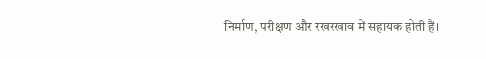निर्माण, परीक्षण और रखरखाव में सहायक होती हैं।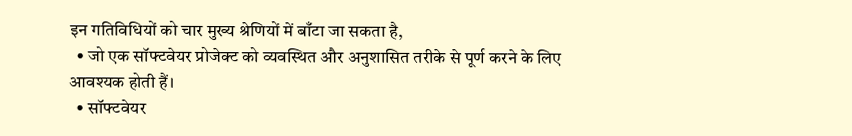इन गतिविधियों को चार मुख्य श्रेणियों में बाँटा जा सकता है,
  • जो एक सॉफ्टवेयर प्रोजेक्ट को व्यवस्थित और अनुशासित तरीके से पूर्ण करने के लिए आवश्यक होती हैं।
  • सॉफ्टवेयर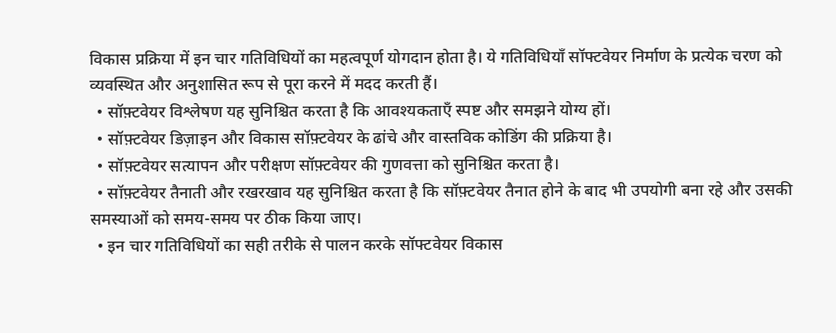विकास प्रक्रिया में इन चार गतिविधियों का महत्वपूर्ण योगदान होता है। ये गतिविधियाँ सॉफ्टवेयर निर्माण के प्रत्येक चरण को व्यवस्थित और अनुशासित रूप से पूरा करने में मदद करती हैं।
  • सॉफ़्टवेयर विश्लेषण यह सुनिश्चित करता है कि आवश्यकताएँ स्पष्ट और समझने योग्य हों।
  • सॉफ़्टवेयर डिज़ाइन और विकास सॉफ़्टवेयर के ढांचे और वास्तविक कोडिंग की प्रक्रिया है।
  • सॉफ़्टवेयर सत्यापन और परीक्षण सॉफ़्टवेयर की गुणवत्ता को सुनिश्चित करता है।
  • सॉफ़्टवेयर तैनाती और रखरखाव यह सुनिश्चित करता है कि सॉफ़्टवेयर तैनात होने के बाद भी उपयोगी बना रहे और उसकी समस्याओं को समय-समय पर ठीक किया जाए।
  • इन चार गतिविधियों का सही तरीके से पालन करके सॉफ्टवेयर विकास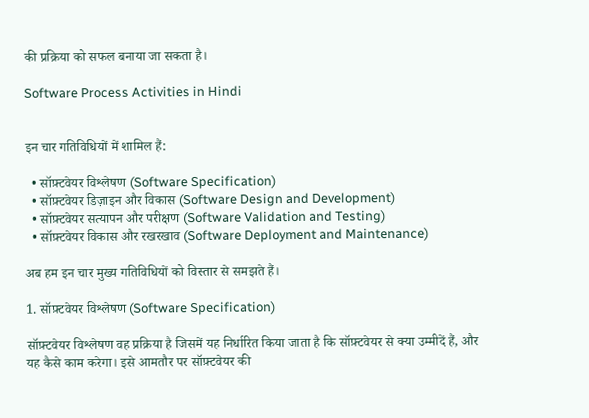की प्रक्रिया को सफल बनाया जा सकता है।

Software Process Activities in Hindi


इन चार गतिविधियों में शामिल हैं:

  • सॉफ़्टवेयर विश्लेषण (Software Specification)
  • सॉफ़्टवेयर डिज़ाइन और विकास (Software Design and Development)
  • सॉफ़्टवेयर सत्यापन और परीक्षण (Software Validation and Testing)
  • सॉफ़्टवेयर विकास और रखरखाव (Software Deployment and Maintenance)

अब हम इन चार मुख्य गतिविधियों को विस्तार से समझते हैं।

1. सॉफ़्टवेयर विश्लेषण (Software Specification)

सॉफ़्टवेयर विश्लेषण वह प्रक्रिया है जिसमें यह निर्धारित किया जाता है कि सॉफ़्टवेयर से क्या उम्मीदें हैं, और यह कैसे काम करेगा। इसे आमतौर पर सॉफ़्टवेयर की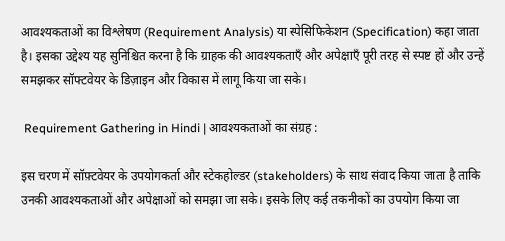आवश्यकताओं का विश्लेषण (Requirement Analysis) या स्पेसिफिकेशन (Specification) कहा जाता है। इसका उद्देश्य यह सुनिश्चित करना है कि ग्राहक की आवश्यकताएँ और अपेक्षाएँ पूरी तरह से स्पष्ट हों और उन्हें समझकर सॉफ्टवेयर के डिज़ाइन और विकास में लागू किया जा सके।

 Requirement Gathering in Hindi | आवश्यकताओं का संग्रह :

इस चरण में सॉफ़्टवेयर के उपयोगकर्ता और स्टेकहोल्डर (stakeholders) के साथ संवाद किया जाता है ताकि उनकी आवश्यकताओं और अपेक्षाओं को समझा जा सके। इसके लिए कई तकनीकों का उपयोग किया जा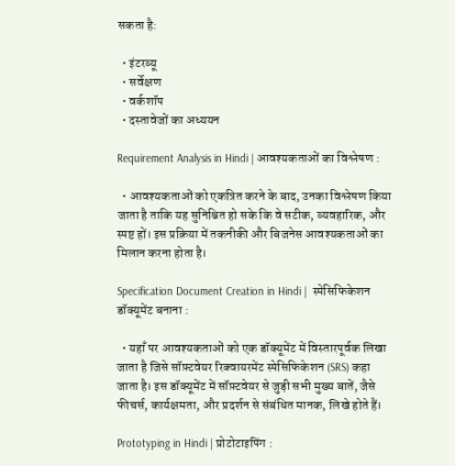सकता है:

  • इंटरव्यू
  • सर्वेक्षण
  • वर्कशॉप
  • दस्तावेजों का अध्ययन

Requirement Analysis in Hindi | आवश्यकताओं का विश्लेषण :

  • आवश्यकताओं को एकत्रित करने के बाद, उनका विश्लेषण किया जाता है ताकि यह सुनिश्चित हो सके कि वे सटीक, व्यवहारिक, और स्पष्ट हों। इस प्रक्रिया में तकनीकी और बिजनेस आवश्यकताओं का मिलान करना होता है।

Specification Document Creation in Hindi |  स्पेसिफिकेशन डॉक्यूमेंट बनाना :

  • यहाँ पर आवश्यकताओं को एक डॉक्यूमेंट में विस्तारपूर्वक लिखा जाता है जिसे सॉफ़्टवेयर रिक्वायरमेंट स्पेसिफिकेशन (SRS) कहा जाता है। इस डॉक्यूमेंट में सॉफ़्टवेयर से जुड़ी सभी मुख्य बातें, जैसे फीचर्स, कार्यक्षमता, और प्रदर्शन से संबंधित मानक, लिखे होते हैं।

Prototyping in Hindi | प्रोटोटाइपिंग :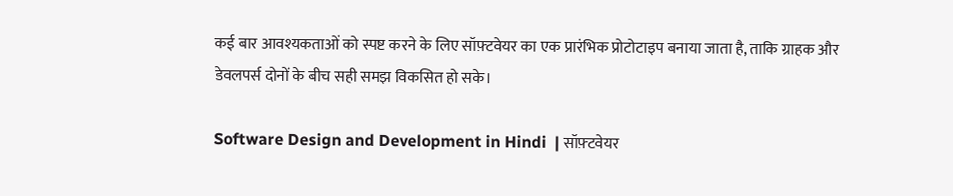कई बार आवश्यकताओं को स्पष्ट करने के लिए सॉफ़्टवेयर का एक प्रारंभिक प्रोटोटाइप बनाया जाता है, ताकि ग्राहक और डेवलपर्स दोनों के बीच सही समझ विकसित हो सके।

Software Design and Development in Hindi  | सॉफ़्टवेयर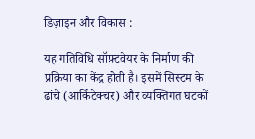डिज़ाइन और विकास :

यह गतिविधि सॉफ़्टवेयर के निर्माण की प्रक्रिया का केंद्र होती है। इसमें सिस्टम के ढांचे (आर्किटेक्चर) और व्यक्तिगत घटकों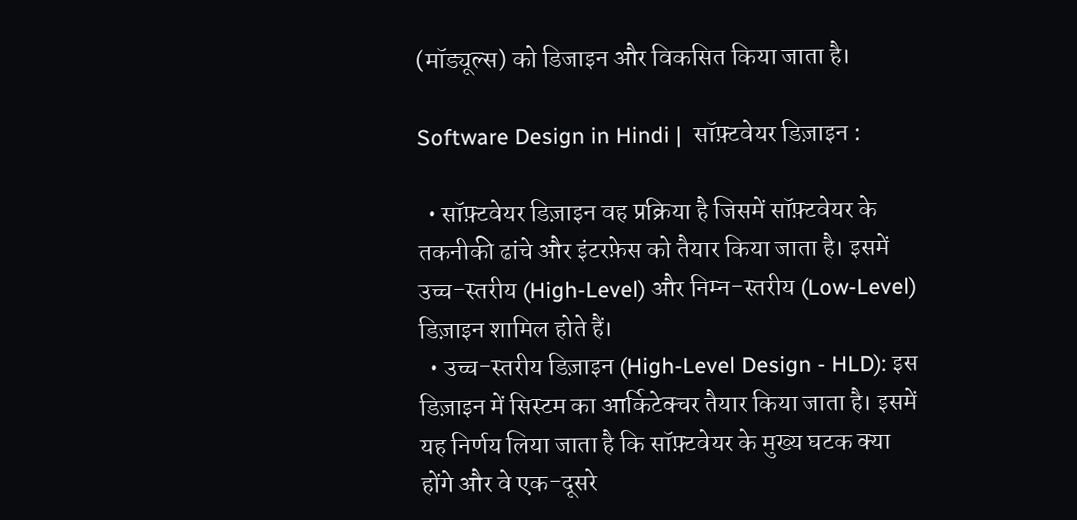(मॉड्यूल्स) को डिजाइन और विकसित किया जाता है।

Software Design in Hindi |  सॉफ़्टवेयर डिज़ाइन :

  • सॉफ़्टवेयर डिज़ाइन वह प्रक्रिया है जिसमें सॉफ़्टवेयर के तकनीकी ढांचे और इंटरफ़ेस को तैयार किया जाता है। इसमें उच्च-स्तरीय (High-Level) और निम्न-स्तरीय (Low-Level) डिज़ाइन शामिल होते हैं।
  • उच्च-स्तरीय डिज़ाइन (High-Level Design - HLD): इस डिज़ाइन में सिस्टम का आर्किटेक्चर तैयार किया जाता है। इसमें यह निर्णय लिया जाता है कि सॉफ़्टवेयर के मुख्य घटक क्या होंगे और वे एक-दूसरे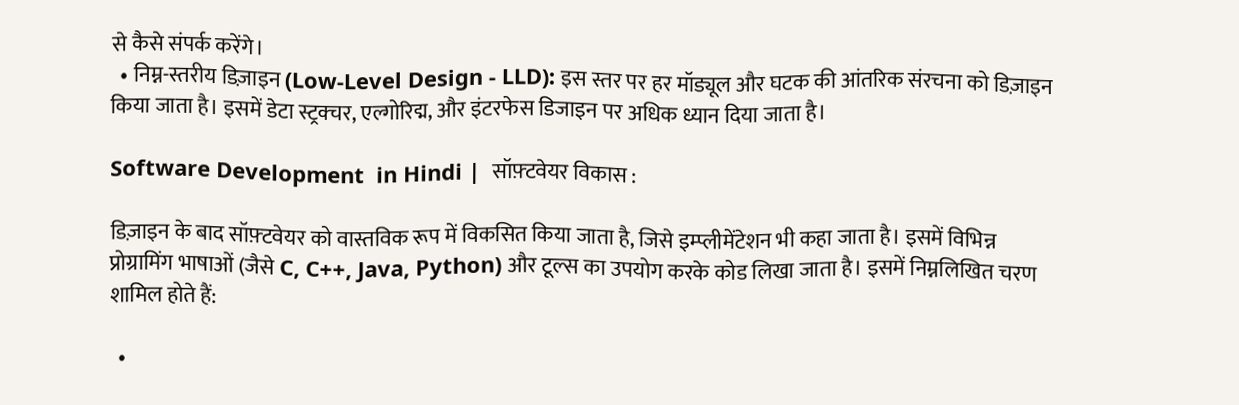से कैसे संपर्क करेंगे।
  • निम्न-स्तरीय डिज़ाइन (Low-Level Design - LLD): इस स्तर पर हर मॉड्यूल और घटक की आंतरिक संरचना को डिज़ाइन किया जाता है। इसमें डेटा स्ट्रक्चर, एल्गोरिद्म, और इंटरफेस डिजाइन पर अधिक ध्यान दिया जाता है।

Software Development  in Hindi |  सॉफ़्टवेयर विकास :

डिज़ाइन के बाद सॉफ़्टवेयर को वास्तविक रूप में विकसित किया जाता है, जिसे इम्प्लीमेंटेशन भी कहा जाता है। इसमें विभिन्न प्रोग्रामिंग भाषाओं (जैसे C, C++, Java, Python) और टूल्स का उपयोग करके कोड लिखा जाता है। इसमें निम्नलिखित चरण शामिल होते हैं:

  •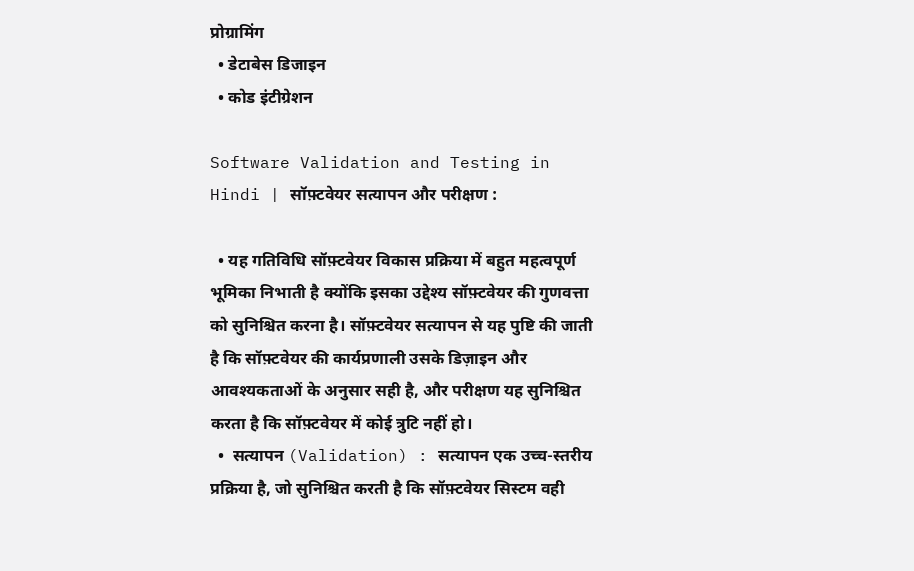प्रोग्रामिंग
  • डेटाबेस डिजाइन
  • कोड इंटीग्रेशन

Software Validation and Testing in Hindi | सॉफ़्टवेयर सत्यापन और परीक्षण :

  • यह गतिविधि सॉफ़्टवेयर विकास प्रक्रिया में बहुत महत्वपूर्ण भूमिका निभाती है क्योंकि इसका उद्देश्य सॉफ़्टवेयर की गुणवत्ता को सुनिश्चित करना है। सॉफ़्टवेयर सत्यापन से यह पुष्टि की जाती है कि सॉफ़्टवेयर की कार्यप्रणाली उसके डिज़ाइन और आवश्यकताओं के अनुसार सही है, और परीक्षण यह सुनिश्चित करता है कि सॉफ़्टवेयर में कोई त्रुटि नहीं हो।
  •  सत्यापन (Validation) : सत्यापन एक उच्च-स्तरीय प्रक्रिया है, जो सुनिश्चित करती है कि सॉफ़्टवेयर सिस्टम वही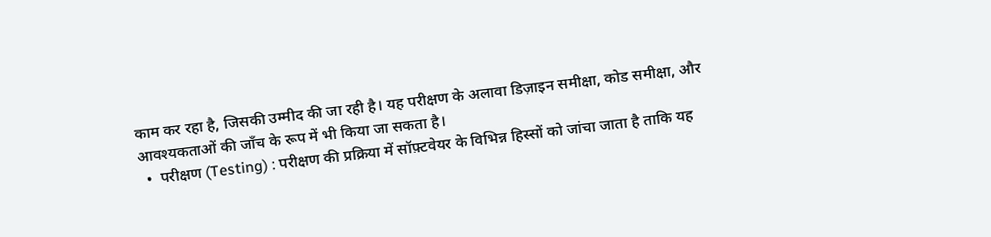काम कर रहा है, जिसकी उम्मीद की जा रही है। यह परीक्षण के अलावा डिज़ाइन समीक्षा, कोड समीक्षा, और आवश्यकताओं की जाँच के रूप में भी किया जा सकता है।
  •  परीक्षण (Testing) : परीक्षण की प्रक्रिया में सॉफ़्टवेयर के विभिन्न हिस्सों को जांचा जाता है ताकि यह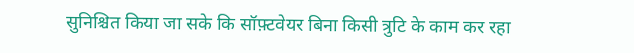सुनिश्चित किया जा सके कि सॉफ़्टवेयर बिना किसी त्रुटि के काम कर रहा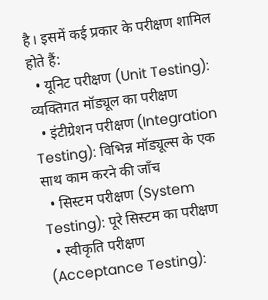है। इसमें कई प्रकार के परीक्षण शामिल होते हैं:
  • यूनिट परीक्षण (Unit Testing): व्यक्तिगत मॉड्यूल का परीक्षण
  • इंटीग्रेशन परीक्षण (Integration Testing): विभिन्न मॉड्यूल्स के एक साथ काम करने की जाँच
  • सिस्टम परीक्षण (System Testing): पूरे सिस्टम का परीक्षण
  • स्वीकृति परीक्षण (Acceptance Testing):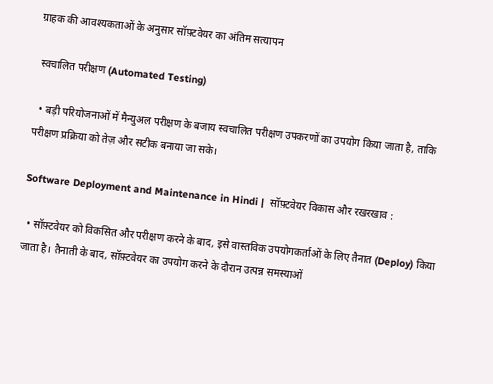ग्राहक की आवश्यकताओं के अनुसार सॉफ़्टवेयर का अंतिम सत्यापन

 स्वचालित परीक्षण (Automated Testing)

  • बड़ी परियोजनाओं में मैन्युअल परीक्षण के बजाय स्वचालित परीक्षण उपकरणों का उपयोग किया जाता है, ताकि परीक्षण प्रक्रिया को तेज़ और सटीक बनाया जा सके।

Software Deployment and Maintenance in Hindi |  सॉफ़्टवेयर विकास और रखरखाव :

  • सॉफ़्टवेयर को विकसित और परीक्षण करने के बाद, इसे वास्तविक उपयोगकर्ताओं के लिए तैनात (Deploy) किया जाता है। तैनाती के बाद, सॉफ़्टवेयर का उपयोग करने के दौरान उत्पन्न समस्याओं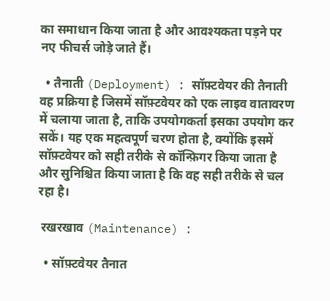का समाधान किया जाता है और आवश्यकता पड़ने पर नए फीचर्स जोड़े जाते हैं।

  • तैनाती (Deployment) : सॉफ़्टवेयर की तैनाती वह प्रक्रिया है जिसमें सॉफ़्टवेयर को एक लाइव वातावरण में चलाया जाता है, ताकि उपयोगकर्ता इसका उपयोग कर सकें। यह एक महत्वपूर्ण चरण होता है, क्योंकि इसमें सॉफ़्टवेयर को सही तरीके से कॉन्फ़िगर किया जाता है और सुनिश्चित किया जाता है कि वह सही तरीके से चल रहा है।

 रखरखाव (Maintenance) :

  • सॉफ़्टवेयर तैनात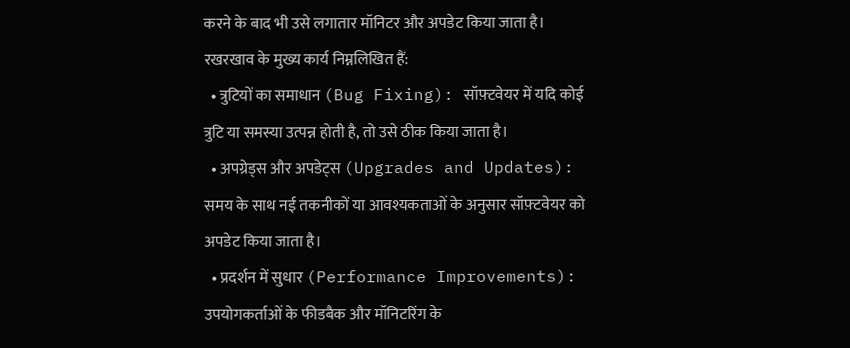करने के बाद भी उसे लगातार मॉनिटर और अपडेट किया जाता है। रखरखाव के मुख्य कार्य निम्नलिखित हैं:
  • त्रुटियों का समाधान (Bug Fixing): सॉफ़्टवेयर में यदि कोई त्रुटि या समस्या उत्पन्न होती है, तो उसे ठीक किया जाता है।
  • अपग्रेड्स और अपडेट्स (Upgrades and Updates): समय के साथ नई तकनीकों या आवश्यकताओं के अनुसार सॉफ़्टवेयर को अपडेट किया जाता है।
  • प्रदर्शन में सुधार (Performance Improvements): उपयोगकर्ताओं के फीडबैक और मॉनिटरिंग के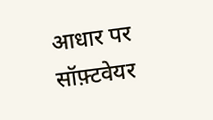आधार पर सॉफ़्टवेयर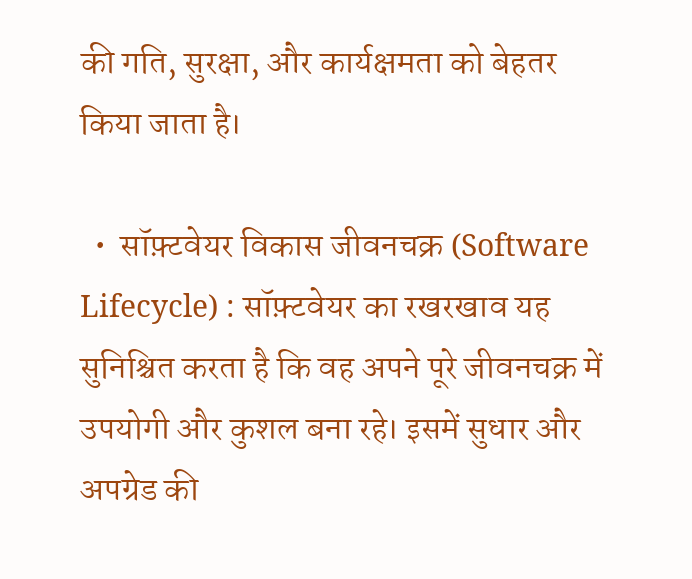की गति, सुरक्षा, और कार्यक्षमता को बेहतर किया जाता है।

  •  सॉफ़्टवेयर विकास जीवनचक्र (Software Lifecycle) : सॉफ़्टवेयर का रखरखाव यह सुनिश्चित करता है कि वह अपने पूरे जीवनचक्र में उपयोगी और कुशल बना रहे। इसमें सुधार और अपग्रेड की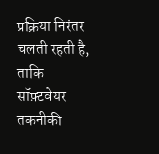प्रक्रिया निरंतर चलती रहती है, ताकि सॉफ़्टवेयर तकनीकी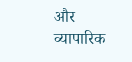और व्यापारिक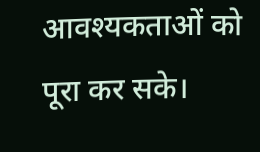आवश्यकताओं को पूरा कर सके।